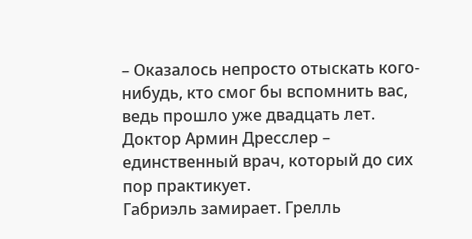– Оказалось непросто отыскать кого-нибудь, кто смог бы вспомнить вас, ведь прошло уже двадцать лет. Доктор Армин Дресслер – единственный врач, который до сих пор практикует.
Габриэль замирает. Грелль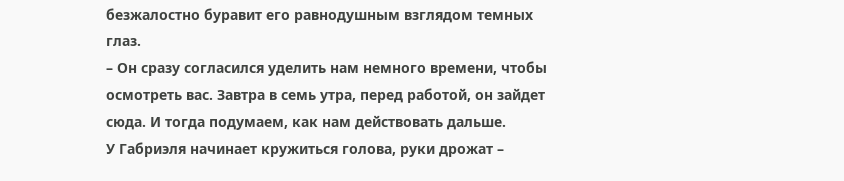безжалостно буравит его равнодушным взглядом темных глаз.
– Он сразу согласился уделить нам немного времени, чтобы осмотреть вас. Завтра в семь утра, перед работой, он зайдет сюда. И тогда подумаем, как нам действовать дальше.
У Габриэля начинает кружиться голова, руки дрожат –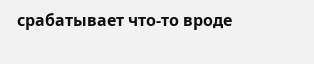срабатывает что-то вроде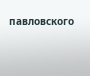павловского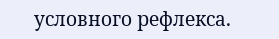условного рефлекса.